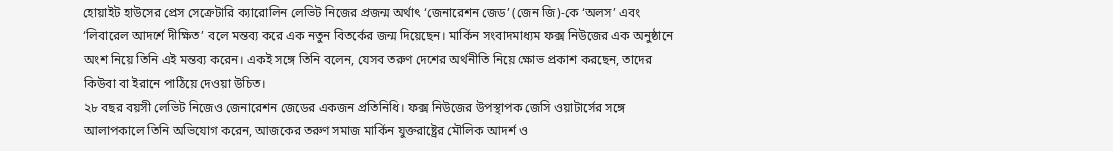হোয়াইট হাউসের প্রেস সেক্রেটারি ক্যারোলিন লেভিট নিজের প্রজন্ম অর্থাৎ ‘জেনারেশন জেড’ (জেন জি)-কে ‘অলস’ এবং ‘লিবারেল আদর্শে দীক্ষিত’ বলে মন্তব্য করে এক নতুন বিতর্কের জন্ম দিয়েছেন। মার্কিন সংবাদমাধ্যম ফক্স নিউজের এক অনুষ্ঠানে অংশ নিয়ে তিনি এই মন্তব্য করেন। একই সঙ্গে তিনি বলেন, যেসব তরুণ দেশের অর্থনীতি নিয়ে ক্ষোভ প্রকাশ করছেন, তাদের কিউবা বা ইরানে পাঠিয়ে দেওয়া উচিত।
২৮ বছর বয়সী লেভিট নিজেও জেনারেশন জেডের একজন প্রতিনিধি। ফক্স নিউজের উপস্থাপক জেসি ওয়াটার্সের সঙ্গে আলাপকালে তিনি অভিযোগ করেন, আজকের তরুণ সমাজ মার্কিন যুক্তরাষ্ট্রের মৌলিক আদর্শ ও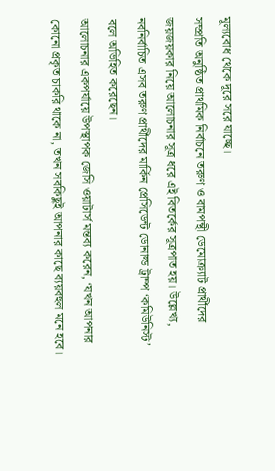মূল্যবোধ থেকে দূরে সরে যাচ্ছে।
সম্প্রতি অনুষ্ঠিত প্রাথমিক নির্বাচনে তরুণ ও বামপন্থী ডেমোক্র্যাট প্রার্থীদের জয়জয়কার নিয়ে আলোচনার সূত্র ধরে এই বিতর্কের সূত্রপাত হয়। উল্লেখ্য, নবনির্বাচিত এসব তরুণ প্রার্থীদের মার্কিন প্রেসিডেন্ট ডোনাল্ড ট্রাম্প ‘কমিউনিস্ট’ বলে অভিহিত করেছেন।
আলোচনার একপর্যায়ে উপস্থাপক জেসি ওয়াটার্স মন্তব্য করেন, ‘যখন আপনার কোনো প্রকৃত চাকরি থাকে না, তখন সবকিছুই আপনার কাছে ব্যয়বহুল মনে হবে।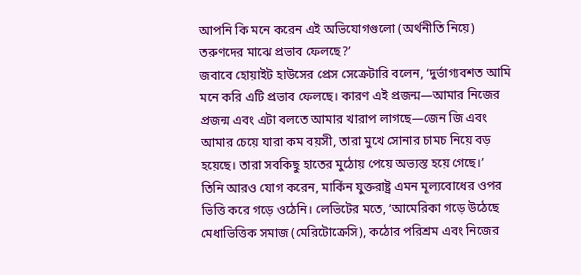আপনি কি মনে করেন এই অভিযোগগুলো (অর্থনীতি নিয়ে) তরুণদের মাঝে প্রভাব ফেলছে?’
জবাবে হোয়াইট হাউসের প্রেস সেক্রেটারি বলেন, ‘দুর্ভাগ্যবশত আমি মনে করি এটি প্রভাব ফেলছে। কারণ এই প্রজন্ম—আমার নিজের প্রজন্ম এবং এটা বলতে আমার খারাপ লাগছে—জেন জি এবং আমার চেয়ে যারা কম বয়সী, তারা মুখে সোনার চামচ নিয়ে বড় হয়েছে। তারা সবকিছু হাতের মুঠোয় পেয়ে অভ্যস্ত হয়ে গেছে।’
তিনি আরও যোগ করেন, মার্কিন যুক্তরাষ্ট্র এমন মূল্যবোধের ওপর ভিত্তি করে গড়ে ওঠেনি। লেভিটের মতে, ‘আমেরিকা গড়ে উঠেছে মেধাভিত্তিক সমাজ (মেরিটোক্রেসি), কঠোর পরিশ্রম এবং নিজের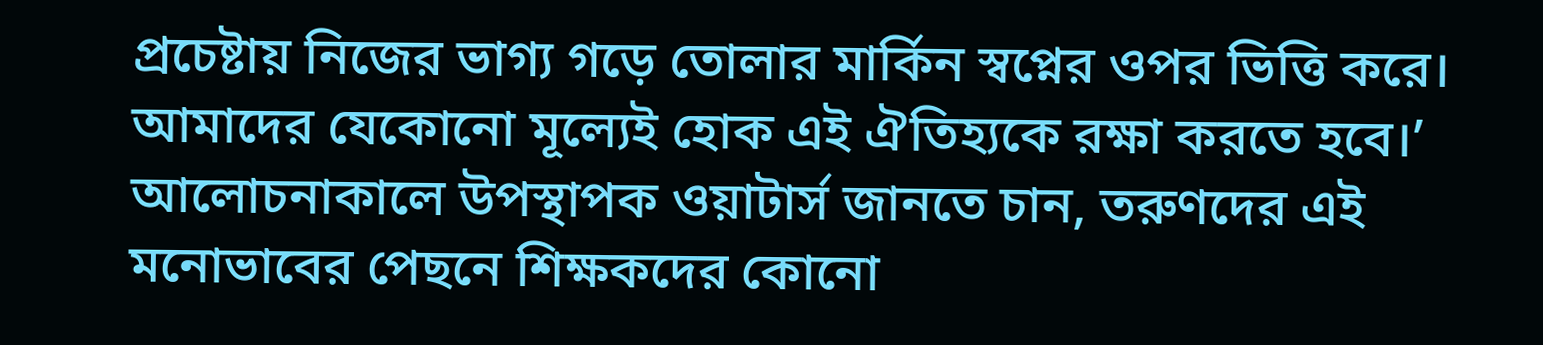প্রচেষ্টায় নিজের ভাগ্য গড়ে তোলার মার্কিন স্বপ্নের ওপর ভিত্তি করে। আমাদের যেকোনো মূল্যেই হোক এই ঐতিহ্যকে রক্ষা করতে হবে।’
আলোচনাকালে উপস্থাপক ওয়াটার্স জানতে চান, তরুণদের এই মনোভাবের পেছনে শিক্ষকদের কোনো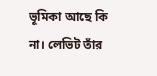ভূমিকা আছে কি না। লেভিট তাঁর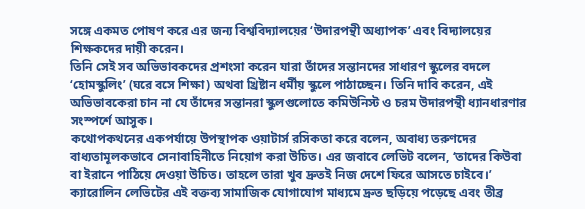সঙ্গে একমত পোষণ করে এর জন্য বিশ্ববিদ্যালয়ের ‘উদারপন্থী অধ্যাপক’ এবং বিদ্যালয়ের শিক্ষকদের দায়ী করেন।
তিনি সেই সব অভিভাবকদের প্রশংসা করেন যারা তাঁদের সন্তানদের সাধারণ স্কুলের বদলে ‘হোমস্কুলিং’ (ঘরে বসে শিক্ষা) অথবা খ্রিষ্টান ধর্মীয় স্কুলে পাঠাচ্ছেন। তিনি দাবি করেন, এই অভিভাবকেরা চান না যে তাঁদের সন্তানরা স্কুলগুলোতে কমিউনিস্ট ও চরম উদারপন্থী ধ্যানধারণার সংস্পর্শে আসুক।
কথোপকথনের একপর্যায়ে উপস্থাপক ওয়াটার্স রসিকতা করে বলেন, অবাধ্য তরুণদের বাধ্যতামূলকভাবে সেনাবাহিনীতে নিয়োগ করা উচিত। এর জবাবে লেভিট বলেন, ‘তাদের কিউবা বা ইরানে পাঠিয়ে দেওয়া উচিত। তাহলে তারা খুব দ্রুতই নিজ দেশে ফিরে আসতে চাইবে।’
ক্যারোলিন লেভিটের এই বক্তব্য সামাজিক যোগাযোগ মাধ্যমে দ্রুত ছড়িয়ে পড়েছে এবং তীব্র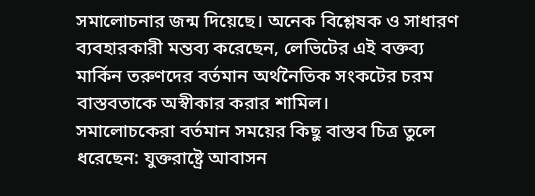সমালোচনার জন্ম দিয়েছে। অনেক বিশ্লেষক ও সাধারণ ব্যবহারকারী মন্তব্য করেছেন, লেভিটের এই বক্তব্য মার্কিন তরুণদের বর্তমান অর্থনৈতিক সংকটের চরম বাস্তবতাকে অস্বীকার করার শামিল।
সমালোচকেরা বর্তমান সময়ের কিছু বাস্তব চিত্র তুলে ধরেছেন: যুক্তরাষ্ট্রে আবাসন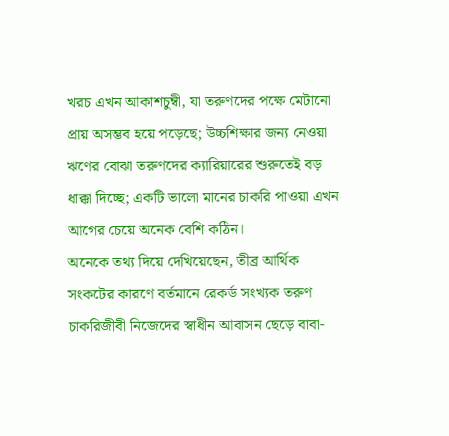খরচ এখন আকাশচুম্বী, যা তরুণদের পক্ষে মেটানো প্রায় অসম্ভব হয়ে পড়েছে; উচ্চশিক্ষার জন্য নেওয়া ঋণের বোঝা তরুণদের ক্যারিয়ারের শুরুতেই বড় ধাক্কা দিচ্ছে; একটি ভালো মানের চাকরি পাওয়া এখন আগের চেয়ে অনেক বেশি কঠিন।
অনেকে তথ্য দিয়ে দেখিয়েছেন, তীব্র আর্থিক সংকটের কারণে বর্তমানে রেকর্ড সংখ্যক তরুণ চাকরিজীবী নিজেদের স্বাধীন আবাসন ছেড়ে বাবা-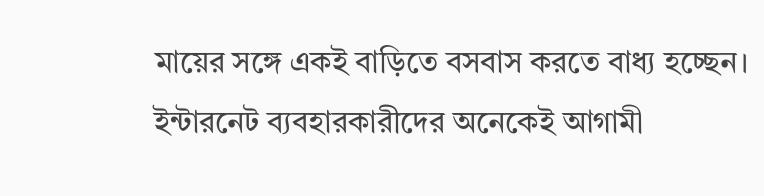মায়ের সঙ্গে একই বাড়িতে বসবাস করতে বাধ্য হচ্ছেন।
ইন্টারনেট ব্যবহারকারীদের অনেকেই আগামী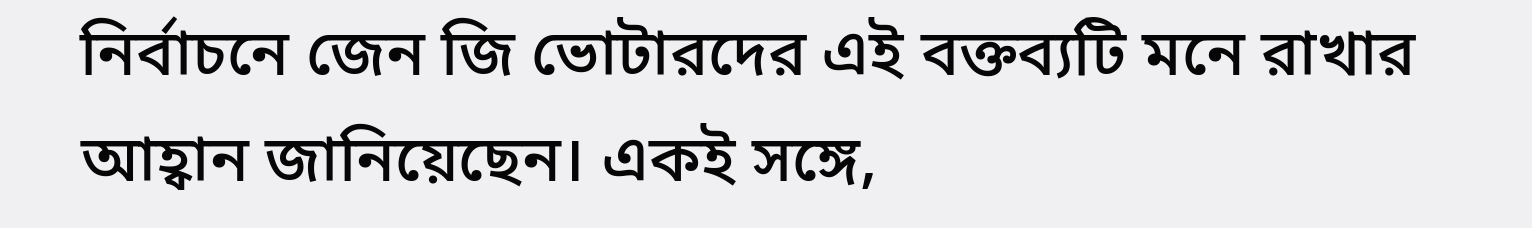নির্বাচনে জেন জি ভোটারদের এই বক্তব্যটি মনে রাখার আহ্বান জানিয়েছেন। একই সঙ্গে,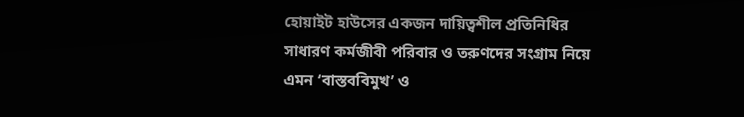হোয়াইট হাউসের একজন দায়িত্বশীল প্রতিনিধির সাধারণ কর্মজীবী পরিবার ও তরুণদের সংগ্রাম নিয়ে এমন ‘বাস্তববিমুখ’ ও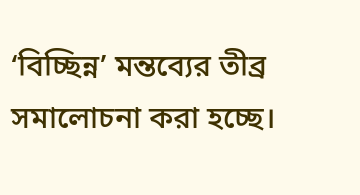‘বিচ্ছিন্ন’ মন্তব্যের তীব্র সমালোচনা করা হচ্ছে।